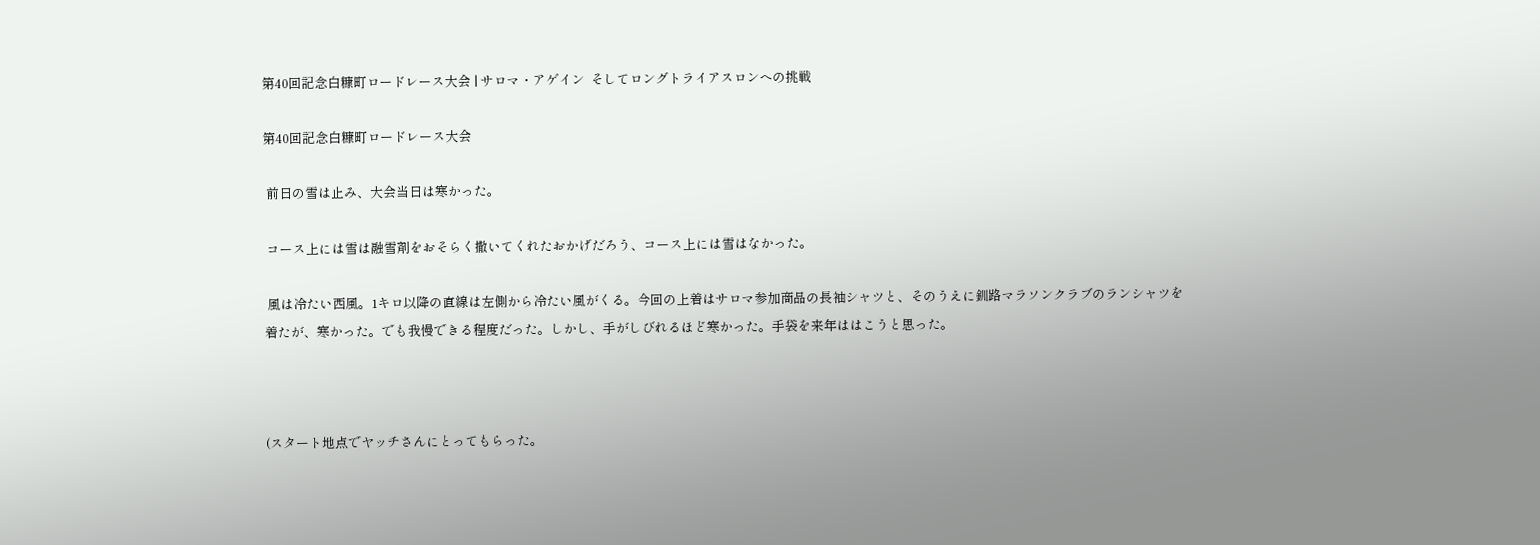第40回記念白糠町ロードレース大会 | サロマ・アゲイン  そしてロングトライアスロンへの挑戦

第40回記念白糠町ロードレース大会

 前日の雪は止み、大会当日は寒かった。

 コース上には雪は融雪剤をおそらく撒いてくれたおかげだろう、コース上には雪はなかった。

 風は冷たい西風。1キロ以降の直線は左側から冷たい風がくる。今回の上着はサロマ参加商品の長袖シャツと、そのうえに釧路マラソンクラブのランシャツを着たが、寒かった。でも我慢できる程度だった。しかし、手がしびれるほど寒かった。手袋を来年ははこうと思った。



(スタート地点でヤッチさんにとってもらった。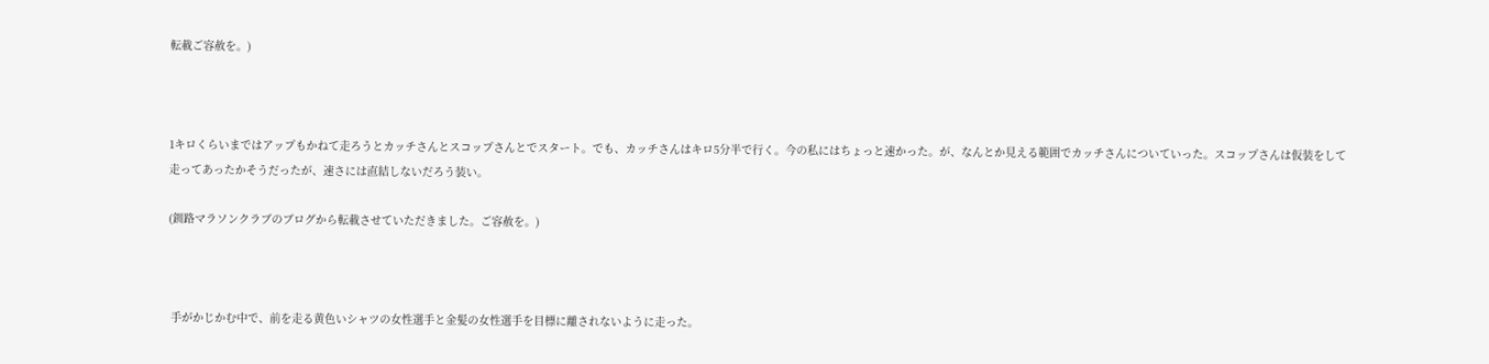転載ご容赦を。)



1キロくらいまではアップもかねて走ろうとカッチさんとスコップさんとでスタート。でも、カッチさんはキロ5分半で行く。今の私にはちょっと速かった。が、なんとか見える範囲でカッチさんについていった。スコップさんは仮装をして走ってあったかそうだったが、速さには直結しないだろう装い。

(釧路マラソンクラブのブログから転載させていただきました。ご容赦を。)



 手がかじかむ中で、前を走る黄色いシャツの女性選手と金髪の女性選手を目標に離されないように走った。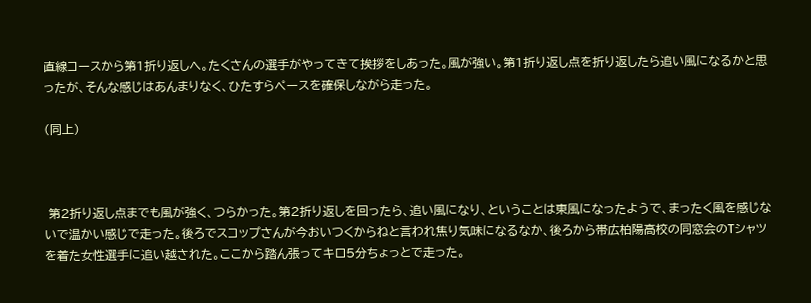直線コースから第1折り返しへ。たくさんの選手がやってきて挨拶をしあった。風が強い。第1折り返し点を折り返したら追い風になるかと思ったが、そんな感じはあんまりなく、ひたすらペースを確保しながら走った。

(同上)



 第2折り返し点までも風が強く、つらかった。第2折り返しを回ったら、追い風になり、ということは東風になったようで、まったく風を感じないで温かい感じで走った。後ろでスコップさんが今おいつくからねと言われ焦り気味になるなか、後ろから帯広柏陽高校の同窓会のTシャツを着た女性選手に追い越された。ここから踏ん張ってキロ5分ちょっとで走った。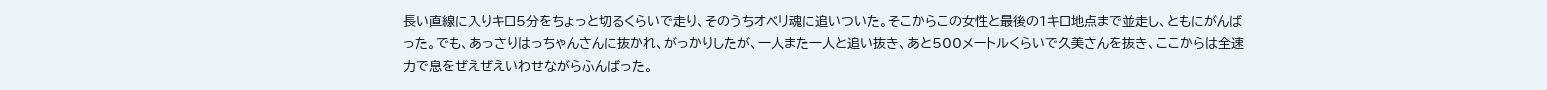長い直線に入りキロ5分をちょっと切るくらいで走り、そのうちオベリ魂に追いついた。そこからこの女性と最後の1キロ地点まで並走し、ともにがんばった。でも、あっさりはっちゃんさんに抜かれ、がっかりしたが、一人また一人と追い抜き、あと500メートルくらいで久美さんを抜き、ここからは全速力で息をぜえぜえいわせながらふんばった。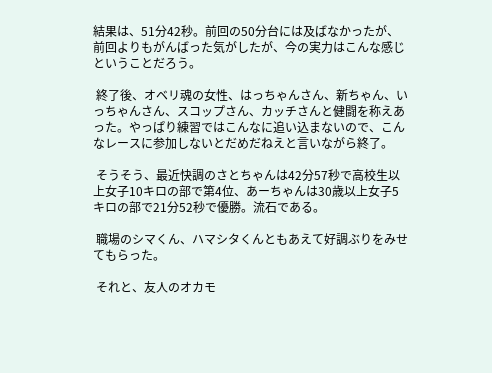結果は、51分42秒。前回の50分台には及ばなかったが、前回よりもがんばった気がしたが、今の実力はこんな感じということだろう。

 終了後、オベリ魂の女性、はっちゃんさん、新ちゃん、いっちゃんさん、スコップさん、カッチさんと健闘を称えあった。やっぱり練習ではこんなに追い込まないので、こんなレースに参加しないとだめだねえと言いながら終了。

 そうそう、最近快調のさとちゃんは42分57秒で高校生以上女子10キロの部で第4位、あーちゃんは30歳以上女子5キロの部で21分52秒で優勝。流石である。

 職場のシマくん、ハマシタくんともあえて好調ぶりをみせてもらった。

 それと、友人のオカモ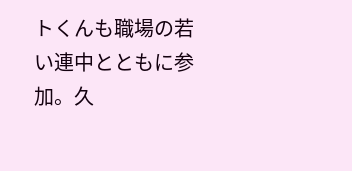トくんも職場の若い連中とともに参加。久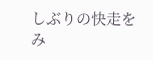しぶりの快走をみ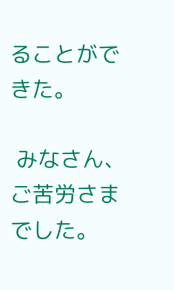ることができた。

 みなさん、ご苦労さまでした。